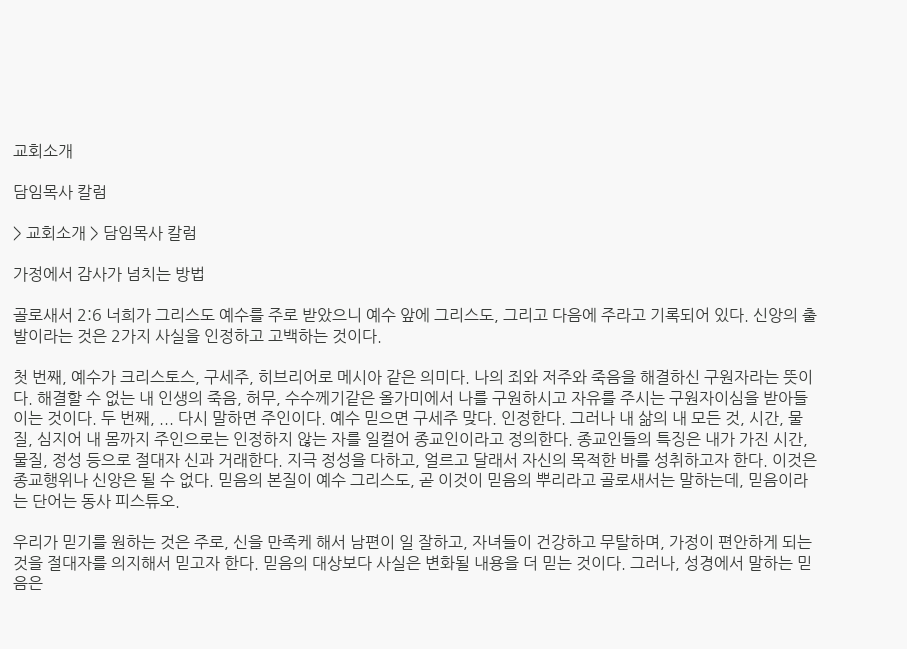교회소개

담임목사 칼럼

> 교회소개 > 담임목사 칼럼

가정에서 감사가 넘치는 방법

골로새서 2:6 너희가 그리스도 예수를 주로 받았으니 예수 앞에 그리스도, 그리고 다음에 주라고 기록되어 있다. 신앙의 출발이라는 것은 2가지 사실을 인정하고 고백하는 것이다.

첫 번째, 예수가 크리스토스, 구세주, 히브리어로 메시아 같은 의미다. 나의 죄와 저주와 죽음을 해결하신 구원자라는 뜻이다. 해결할 수 없는 내 인생의 죽음, 허무, 수수께기같은 올가미에서 나를 구원하시고 자유를 주시는 구원자이심을 받아들이는 것이다. 두 번째, ... 다시 말하면 주인이다. 예수 믿으면 구세주 맞다. 인정한다. 그러나 내 삶의 내 모든 것, 시간, 물질, 심지어 내 몸까지 주인으로는 인정하지 않는 자를 일컬어 종교인이라고 정의한다. 종교인들의 특징은 내가 가진 시간, 물질, 정성 등으로 절대자 신과 거래한다. 지극 정성을 다하고, 얼르고 달래서 자신의 목적한 바를 성취하고자 한다. 이것은 종교행위나 신앙은 될 수 없다. 믿음의 본질이 예수 그리스도, 곧 이것이 믿음의 뿌리라고 골로새서는 말하는데, 믿음이라는 단어는 동사 피스튜오.

우리가 믿기를 원하는 것은 주로, 신을 만족케 해서 남편이 일 잘하고, 자녀들이 건강하고 무탈하며, 가정이 편안하게 되는 것을 절대자를 의지해서 믿고자 한다. 믿음의 대상보다 사실은 변화될 내용을 더 믿는 것이다. 그러나, 성경에서 말하는 믿음은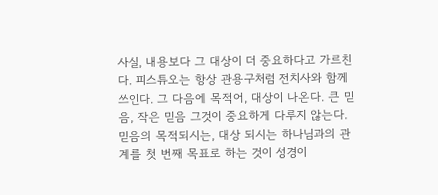사실, 내용보다 그 대상이 더 중요하다고 가르친다. 피스튜오는 항상 관용구처럼 전치사와 함께 쓰인다. 그 다음에 목적어, 대상이 나온다. 큰 믿음, 작은 믿음 그것이 중요하게 다루지 않는다. 믿음의 목적되시는, 대상 되시는 하나님과의 관계를 첫 번째 목표로 하는 것이 성경이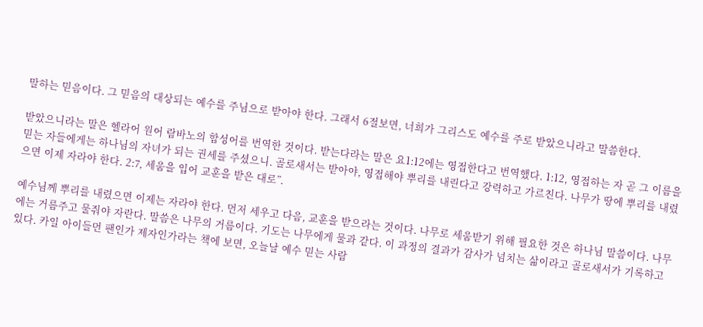말하는 믿음이다. 그 믿음의 대상되는 예수를 주님으로 받아야 한다. 그래서 6절보면, 너희가 그리스도 예수를 주로 받았으니라고 말씀한다.

받았으니라는 말은 헬라어 원어 람바노의 합성어를 번역한 것이다. 받는다라는 말은 요1:12에는 영접한다고 번역했다. 1:12, 영접하는 자 곧 그 이름을 믿는 자들에게는 하나님의 자녀가 되는 권세를 주셨으니. 골로새서는 받아야, 영접해야 뿌리를 내린다고 강력하고 가르친다. 나무가 땅에 뿌리를 내렸으면 이제 자라야 한다. 2:7, 세움을 입어 교훈을 받은 대로”.

예수님께 뿌리를 내렸으면 이제는 자라야 한다. 먼저 세우고 다음, 교훈을 받으라는 것이다. 나무로 세움받기 위해 필요한 것은 하나님 말씀이다. 나무에는 거름주고 물줘야 자란다. 말씀은 나무의 거름이다. 기도는 나무에게 물과 같다. 이 과정의 결과가 감사가 넘치는 삶이라고 골로새서가 기록하고 있다. 카일 아이들먼 팬인가 제자인가라는 책에 보면, 오늘날 예수 믿는 사람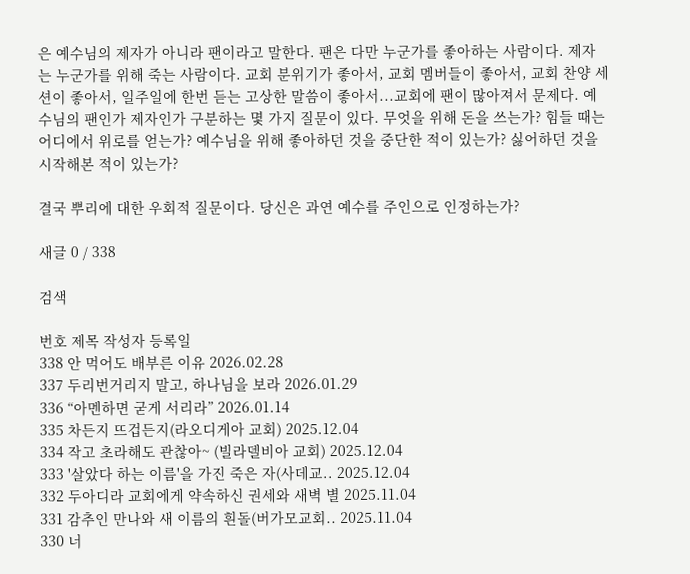은 예수님의 제자가 아니라 팬이라고 말한다. 팬은 다만 누군가를 좋아하는 사람이다. 제자는 누군가를 위해 죽는 사람이다. 교회 분위기가 좋아서, 교회 멤버들이 좋아서, 교회 찬양 세션이 좋아서, 일주일에 한번 듣는 고상한 말씀이 좋아서...교회에 팬이 많아져서 문제다. 예수님의 팬인가 제자인가 구분하는 몇 가지 질문이 있다. 무엇을 위해 돈을 쓰는가? 힘들 때는 어디에서 위로를 얻는가? 예수님을 위해 좋아하던 것을 중단한 적이 있는가? 싫어하던 것을 시작해본 적이 있는가?

결국 뿌리에 대한 우회적 질문이다. 당신은 과연 예수를 주인으로 인정하는가?

새글 0 / 338

검색

번호 제목 작성자 등록일
338 안 먹어도 배부른 이유 2026.02.28
337 두리번거리지 말고, 하나님을 보라 2026.01.29
336 “아멘하면 굳게 서리라” 2026.01.14
335 차든지 뜨겁든지(라오디게아 교회) 2025.12.04
334 작고 초라해도 관찮아~ (빌라델비아 교회) 2025.12.04
333 '살았다 하는 이름'을 가진 죽은 자(사데교.. 2025.12.04
332 두아디라 교회에게 약속하신 권세와 새벽 별 2025.11.04
331 감추인 만나와 새 이름의 흰돌(버가모교회.. 2025.11.04
330 너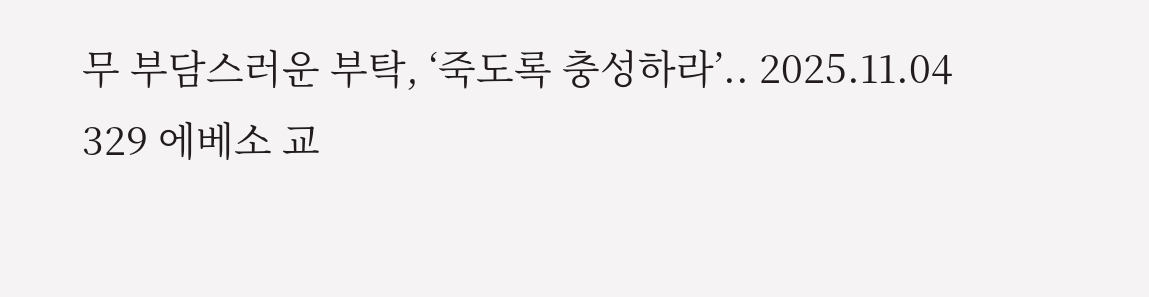무 부담스러운 부탁, ‘죽도록 충성하라’.. 2025.11.04
329 에베소 교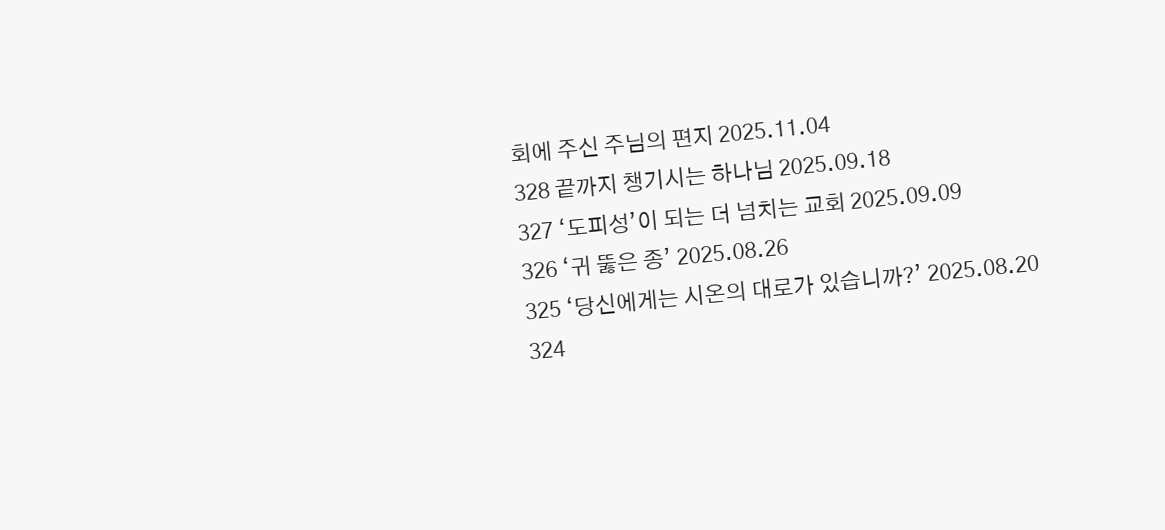회에 주신 주님의 편지 2025.11.04
328 끝까지 챙기시는 하나님 2025.09.18
327 ‘도피성’이 되는 더 넘치는 교회 2025.09.09
326 ‘귀 뚫은 종’ 2025.08.26
325 ‘당신에게는 시온의 대로가 있습니까?’ 2025.08.20
324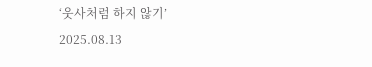‘웃사처럼 하지 않기’ 2025.08.13